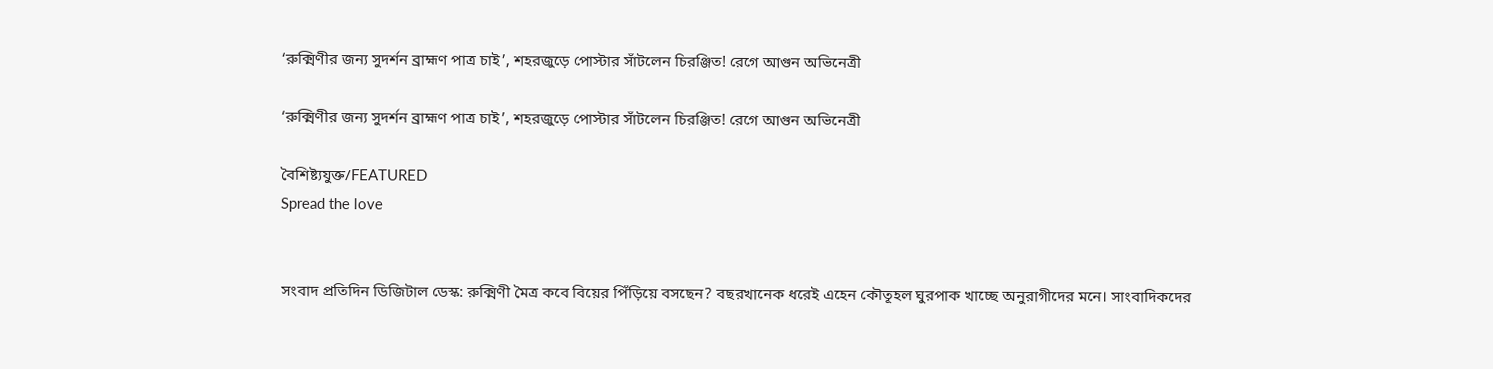‘রুক্মিণীর জন্য সুদর্শন ব্রাহ্মণ পাত্র চাই’, শহরজুড়ে পোস্টার সাঁটলেন চিরঞ্জিত! রেগে আগুন অভিনেত্রী

‘রুক্মিণীর জন্য সুদর্শন ব্রাহ্মণ পাত্র চাই’, শহরজুড়ে পোস্টার সাঁটলেন চিরঞ্জিত! রেগে আগুন অভিনেত্রী

বৈশিষ্ট্যযুক্ত/FEATURED
Spread the love


সংবাদ প্রতিদিন ডিজিটাল ডেস্ক: রুক্মিণী মৈত্র কবে বিয়ের পিঁড়িয়ে বসছেন? বছরখানেক ধরেই এহেন কৌতূহল ঘুরপাক খাচ্ছে অনুরাগীদের মনে। সাংবাদিকদের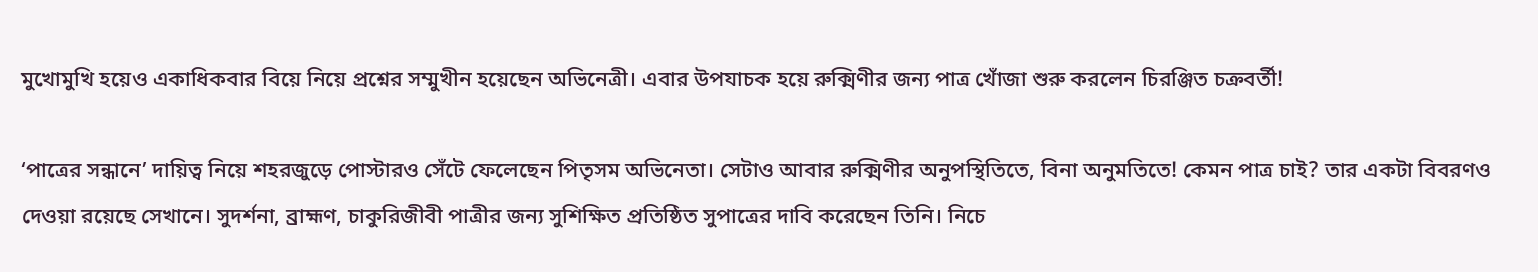মুখোমুখি হয়েও একাধিকবার বিয়ে নিয়ে প্রশ্নের সম্মুখীন হয়েছেন অভিনেত্রী। এবার উপযাচক হয়ে রুক্মিণীর জন্য পাত্র খোঁজা শুরু করলেন চিরঞ্জিত চক্রবর্তী!

‘পাত্রের সন্ধানে’ দায়িত্ব নিয়ে শহরজুড়ে পোস্টারও সেঁটে ফেলেছেন পিতৃসম অভিনেতা। সেটাও আবার রুক্মিণীর অনুপস্থিতিতে, বিনা অনুমতিতে! কেমন পাত্র চাই? তার একটা বিবরণও দেওয়া রয়েছে সেখানে। সুদর্শনা, ব্রাহ্মণ, চাকুরিজীবী পাত্রীর জন্য সুশিক্ষিত প্রতিষ্ঠিত সুপাত্রের দাবি করেছেন তিনি। নিচে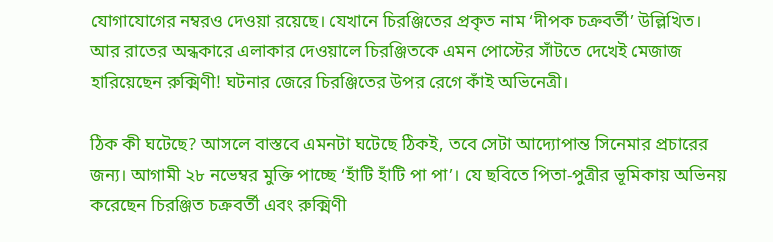যোগাযোগের নম্বরও দেওয়া রয়েছে। যেখানে চিরঞ্জিতের প্রকৃত নাম ‘দীপক চক্রবর্তী’ উল্লিখিত। আর রাতের অন্ধকারে এলাকার দেওয়ালে চিরঞ্জিতকে এমন পোস্টের সাঁটতে দেখেই মেজাজ হারিয়েছেন রুক্মিণী! ঘটনার জেরে চিরঞ্জিতের উপর রেগে কাঁই অভিনেত্রী।

ঠিক কী ঘটেছে? আসলে বাস্তবে এমনটা ঘটেছে ঠিকই, তবে সেটা আদ্যোপান্ত সিনেমার প্রচারের জন্য। আগামী ২৮ নভেম্বর মুক্তি পাচ্ছে ‘হাঁটি হাঁটি পা পা’। যে ছবিতে পিতা-পুত্রীর ভূমিকায় অভিনয় করেছেন চিরঞ্জিত চক্রবর্তী এবং রুক্মিণী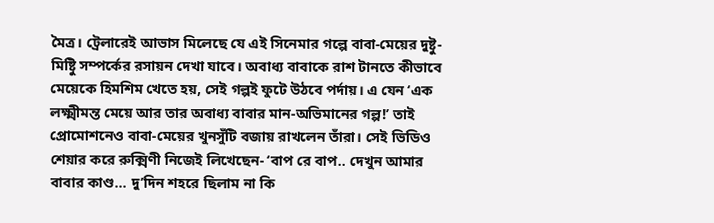মৈত্র। ট্রেলারেই আভাস মিলেছে যে এই সিনেমার গল্পে বাবা-মেয়ের দুষ্টু-মিষ্টিু সম্পর্কের রসায়ন দেখা যাবে। অবাধ্য বাবাকে রাশ টানতে কীভাবে মেয়েকে হিমশিম খেতে হয়, সেই গল্পই ফুটে উঠবে পর্দায়। এ যেন ‘এক লক্ষ্মীমন্ত মেয়ে আর তার অবাধ্য বাবার মান-অভিমানের গল্প!’ তাই প্রোমোশনেও বাবা-মেয়ের খুনসুঁটি বজায় রাখলেন তাঁরা। সেই ভিডিও শেয়ার করে রুক্মিণী নিজেই লিখেছেন- ‘বাপ রে বাপ.. দেখুন আমার বাবার কাণ্ড… দু’দিন শহরে ছিলাম না কি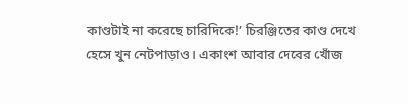কাণ্ডটাই না করেছে চারিদিকে!’ চিরঞ্জিতের কাণ্ড দেখে হেসে খুন নেটপাড়াও। একাংশ আবার দেবের খোঁজ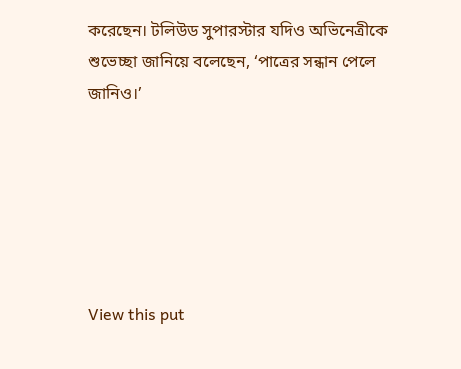করেছেন। টলিউড সুপারস্টার যদিও অভিনেত্রীকে শুভেচ্ছা জানিয়ে বলেছেন, ‘পাত্রের সন্ধান পেলে জানিও।’






View this put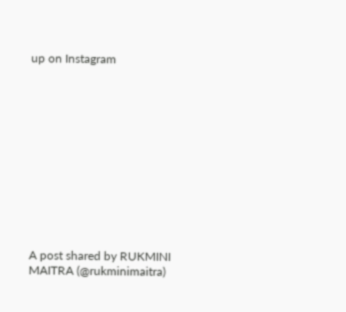up on Instagram












A post shared by RUKMINI MAITRA (@rukminimaitra)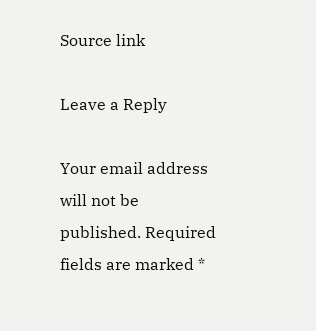Source link

Leave a Reply

Your email address will not be published. Required fields are marked *